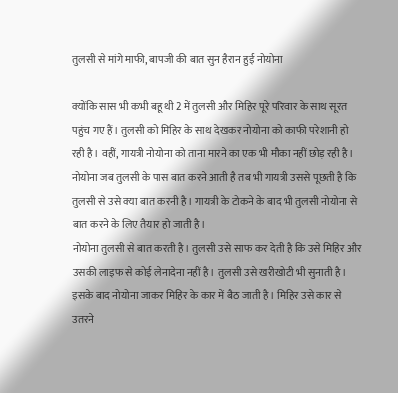तुलसी से मांगे माफी, बापजी की बात सुन हैरान हुई नोयोना

क्योंकि सास भी कभी बहू थी 2 में तुलसी और मिहिर पूरे परिवार के साथ सूरत पहुंच गए हैं। तुलसी को मिहिर के साथ देखकर नोयोना को काफी परेशानी हो रही है। वहीं, गायत्री नोयोना को ताना मारने का एक भी मौका नहीं छोड़ रही है। नोयोना जब तुलसी के पास बात करने आती है तब भी गायत्री उससे पूछती है कि तुलसी से उसे क्या बात करनी है। गायत्री के टोकने के बाद भी तुलसी नोयोना से बात करने के लिए तैयार हो जाती है।
नोयोना तुलसी से बात करती है। तुलसी उसे साफ कर देती है कि उसे मिहिर और उसकी लाइफ से कोई लेनादेना नहीं है। तुलसी उसे खरीखोटी भी सुनाती है। इसके बाद नोयोना जाकर मिहिर के कार में बैठ जाती है। मिहिर उसे कार से उतरने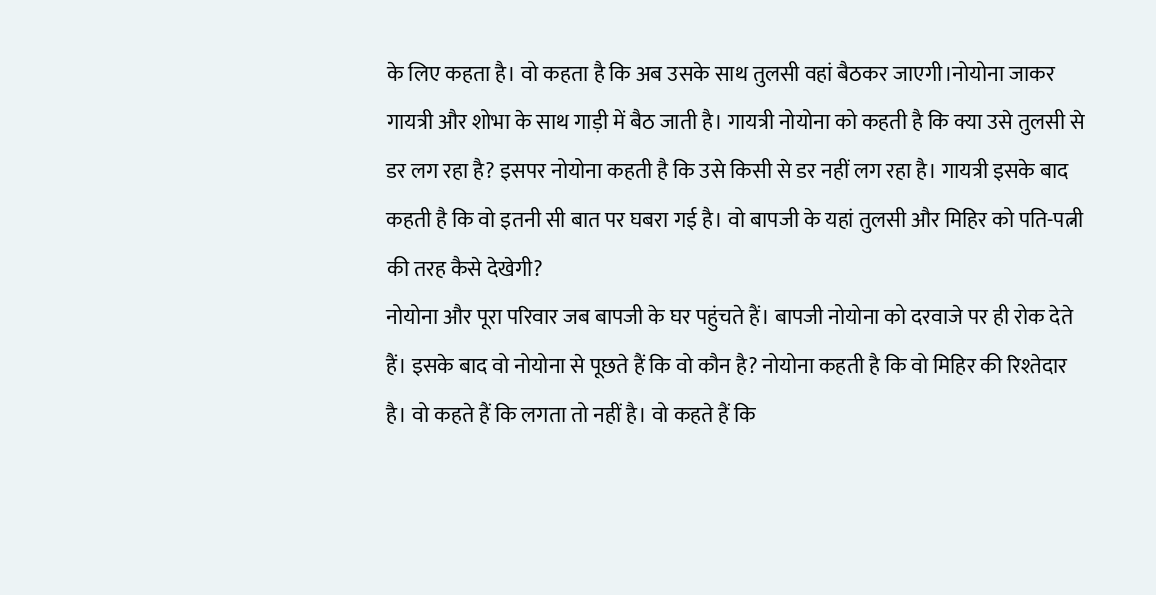के लिए कहता है। वो कहता है कि अब उसके साथ तुलसी वहां बैठकर जाएगी।नोयोना जाकर गायत्री और शोभा के साथ गाड़ी में बैठ जाती है। गायत्री नोयोना को कहती है कि क्या उसे तुलसी से डर लग रहा है? इसपर नोयोना कहती है कि उसे किसी से डर नहीं लग रहा है। गायत्री इसके बाद कहती है कि वो इतनी सी बात पर घबरा गई है। वो बापजी के यहां तुलसी और मिहिर को पति-पत्नी की तरह कैसे देखेगी?
नोयोना और पूरा परिवार जब बापजी के घर पहुंचते हैं। बापजी नोयोना को दरवाजे पर ही रोक देते हैं। इसके बाद वो नोयोना से पूछते हैं कि वो कौन है? नोयोना कहती है कि वो मिहिर की रिश्तेदार है। वो कहते हैं कि लगता तो नहीं है। वो कहते हैं कि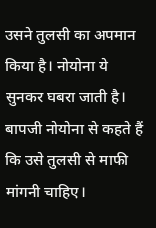उसने तुलसी का अपमान किया है। नोयोना ये सुनकर घबरा जाती है। बापजी नोयोना से कहते हैं कि उसे तुलसी से माफी मांगनी चाहिए।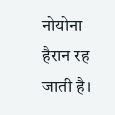नोयोना हैरान रह जाती है।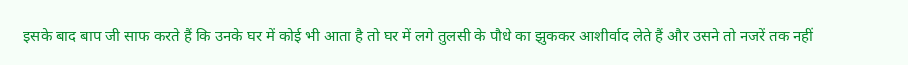इसके बाद बाप जी साफ करते हैं कि उनके घर में कोई भी आता है तो घर में लगे तुलसी के पौधे का झुककर आशीर्वाद लेते हैं और उसने तो नजरें तक नहीं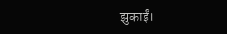झुकाईं।